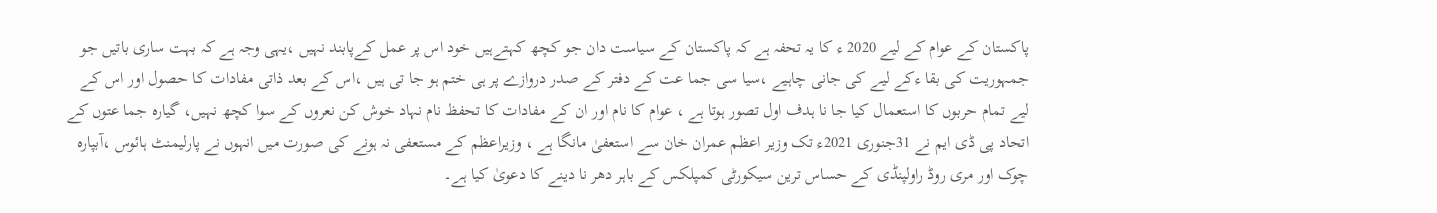پاکستان کے عوام کے لیے 2020 ء کا یہ تحفہ ہے کہ پاکستان کے سیاست دان جو کچھ کہتےہیں خود اس پر عمل کےپابند نہیں ،یہی وجہ ہے کہ بہت ساری باتیں جو جمہوریت کی بقا ءکے لیے کی جانی چاہیے ،سیا سی جما عت کے دفتر کے صدر دروازے پر ہی ختم ہو جا تی ہیں ،اس کے بعد ذاتی مفادات کا حصول اور اس کے لیے تمام حربوں کا استعمال کیا جا نا ہدف اول تصور ہوتا ہے ، عوام کا نام اور ان کے مفادات کا تحفظ نام نہاد خوش کن نعروں کے سوا کچھ نہیں، گیارہ جما عتوں کے اتحاد پی ڈی ایم نے 31جنوری 2021ء تک وزیر اعظم عمران خان سے استعفیٰ مانگا ہے ، وزیراعظم کے مستعفی نہ ہونے کی صورت میں انہوں نے پارلیمنٹ ہائوس ،آبپارہ چوک اور مری روڈ راولپنڈی کے حساس ترین سیکورٹی کمپلکس کے باہر دھر نا دینے کا دعویٰ کیا ہے۔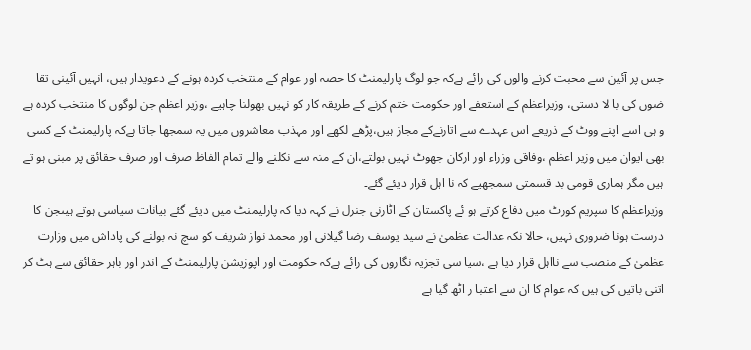جس پر آئین سے محبت کرنے والوں کی رائے ہےکہ جو لوگ پارلیمنٹ کا حصہ اور عوام کے منتخب کردہ ہونے کے دعویدار ہیں، انہیں آئینی تقا ضوں کی با لا دستی، وزیراعظم کے استعفے اور حکومت ختم کرنے کے طریقہ کار کو نہیں بھولنا چاہیے ،وزیر اعظم جن لوگوں کا منتخب کردہ ہے و ہی اسے اپنے ووٹ کے ذریعے اس عہدے سے اتارنےکے مجاز ہیں،پڑھے لکھے اور مہذب معاشروں میں یہ سمجھا جاتا ہےکہ پارلیمنٹ کے کسی بھی ایوان میں وزیر اعظم ،وفاقی وزراء اور ارکان جھوٹ نہیں بولتے،ان کے منہ سے نکلنے والے تمام الفاظ صرف اور صرف حقائق پر مبنی ہو تے ہیں مگر ہماری قومی بد قسمتی سمجھیے کہ نا اہل قرار دیئے گئے۔
وزیراعظم کا سپریم کورٹ میں دفاع کرتے ہو ئے پاکستان کے اٹارنی جنرل نے کہہ دیا کہ پارلیمنٹ میں دیئے گئے بیانات سیاسی ہوتے ہیںجن کا درست ہونا ضروری نہیں، حالا نکہ عدالت عظمیٰ نے سید یوسف رضا گیلانی اور محمد نواز شریف کو سچ نہ بولنے کی پاداش میں وزارت عظمیٰ کے منصب سے نااہل قرار دیا ہے ،سیا سی تجزیہ نگاروں کی رائے ہےکہ حکومت اور اپوزیشن پارلیمنٹ کے اندر اور باہر حقائق سے ہٹ کر اتنی باتیں کی ہیں کہ عوام کا ان سے اعتبا ر اٹھ گیا ہے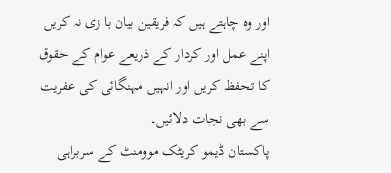اور وہ چاہتے ہیں کہ فریقین بیان با زی نہ کریں اپنے عمل اور کردار کے ذریعے عوام کے حقوق کا تحفظ کریں اور انہیں مہنگائی کی عفریت سے بھی نجات دلائیں۔
پاکستان ڈیمو کریٹک موومنٹ کے سربراہی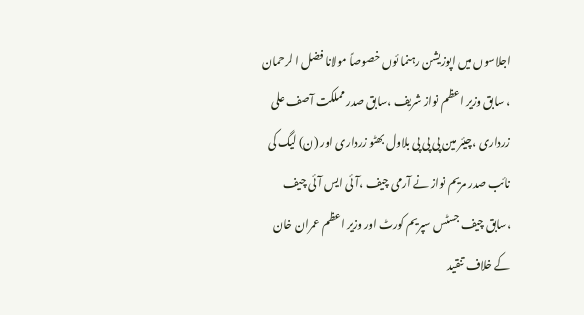اجلاسوں میں اپوزیشن رہنما ئوں خصوصاً مولانا فضل ا لرحمان ، سابق وزیر اعظم نواز شریف ،سابق صدر مملکت آصف علی زرداری ،چیئر مین پی پی پی بلاول بھٹو زرداری اور (ن) لیگ کی نائب صدر مریم نواز نے آرمی چیف ،آئی ایس آئی چیف ،سابق چیف جسٹس سپریم کورٹ اور وزیر اعظم عمران خان کے خلاف تنقید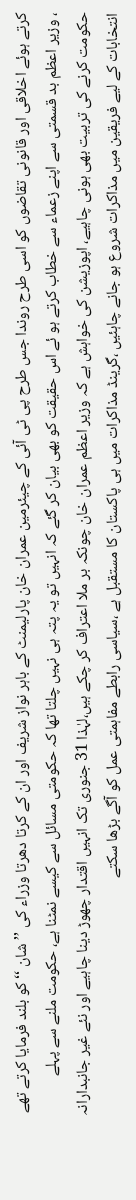کرتے ہوئے اخلاقی اور قانونی تقاضوں کو اسی طرح روندا جس طرح پی ٹی آئی کے چیئرمین عمران خان پارلیمنٹ کے باہر نواز شریف اور ان کے کرتا دھرتا وزراء کی ’’شان ‘‘کو بلند فرمایا کرتے تھے ، وزیر اعظم بد قسمتی سے اپنے زعماء سے خطاب کرتے ہو ئے اس حقیقت کو بھی بیان کر گئے کہ انہیں تو یہ پتہ ہی نہیں چلتا تھا کہ حکومتی مسائل سے کیسے نمٹنا ہے، حکومت ملنے سے پہلے حکومت کرنے کی تربیت بھی ہونی چاہیے، اپوزیشن کی خواہش ہے کہ وزیر اعظم عمران خان چونکہ بر ملا اعتراف کر چکے ہیں،لہٰذا 31 جنوری تک انہیں اقتدار چھوڑ دینا چاہیے اور نئے غیر جانبدارانہ انتخابات کے لیے فریقین میں مذاکرات شروع ہو جانے چاہئیں ،گرینڈ مذاکرات میں ہی پاکستان کا مستقبل ہے ،سیاسی رابطے مفاہمتی عمل کو آگے بڑھا سکتے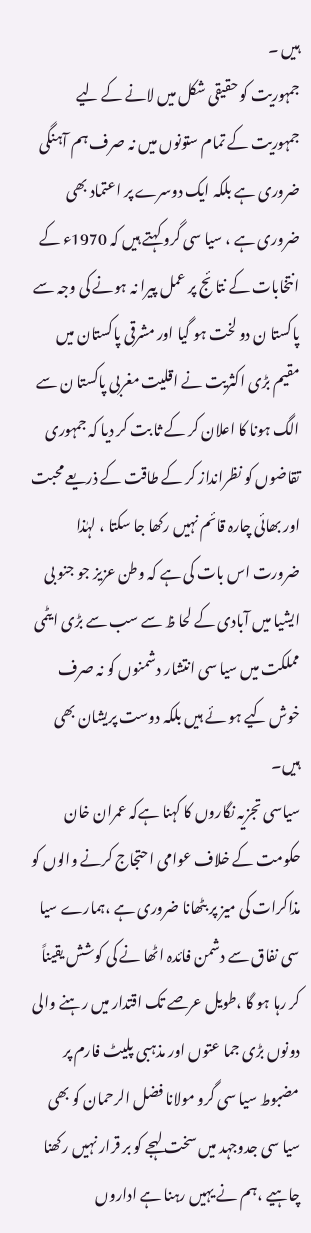ہیں ۔
جمہوریت کو حقیقی شکل میں لانے کے لیے جمہوریت کے تمام ستونوں میں نہ صرف ہم آہنگی ضروری ہے بلکہ ایک دوسرے پر اعتماد بھی ضروری ہے ، سیا سی گرو کہتے ہیں کہ 1970ء کے انتخابات کے نتا ئج پر عمل پیرا نہ ہونے کی وجہ سے پاکستا ن دو لخت ہو گیا اور مشرقی پاکستان میں مقیم بڑی اکثریت نے اقلیت مغربی پاکستا ن سے الگ ہونا کا اعلان کر کے ثا بت کر دیا کہ جمہوری تقاضوں کو نظرانداز کر کے طاقت کے ذریعے محبت اور بھائی چارہ قائم نہیں رکھا جا سکتا ، لہٰذا ضرورت اس بات کی ہے کہ وطن عزیز جو جنو بی ایشیا میں آبادی کے لحا ظ سے سب سے بڑی ایٹمی مملکت میں سیا سی انتشار دشمنوں کو نہ صرف خوش کیے ہو ئے ہیں بلکہ دوست پریشان بھی ہیں۔
سیاسی تجزیہ نگاروں کا کہنا ہےکہ عمران خان حکومت کے خلاف عوامی احتجاج کرنے والوں کو مذاکرات کی میز پر بٹھانا ضروری ہے ،ہمارے سیا سی نفاق سے دشمن فائدہ اٹھا نے کی کوشش یقیناً کر رہا ہو گا ،طویل عرصے تک اقتدار میں رہنے والی دونوں بڑی جما عتوں اور مذہبی پلیٹ فارم پر مضبوط سیا سی گرو مولانا فضل الرحمان کو بھی سیا سی جدوجہد میں سخت لہجے کو بر قرار نہیں رکھنا چاہیے ،ہم نے یہیں رہنا ہے اداروں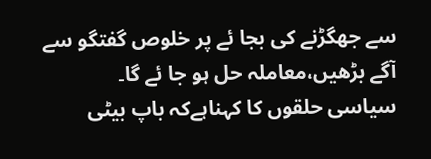سے جھگڑنے کی بجا ئے پر خلوص گفتگو سے آگے بڑھیں،معاملہ حل ہو جا ئے گا۔
سیاسی حلقوں کا کہناہےکہ باپ بیٹی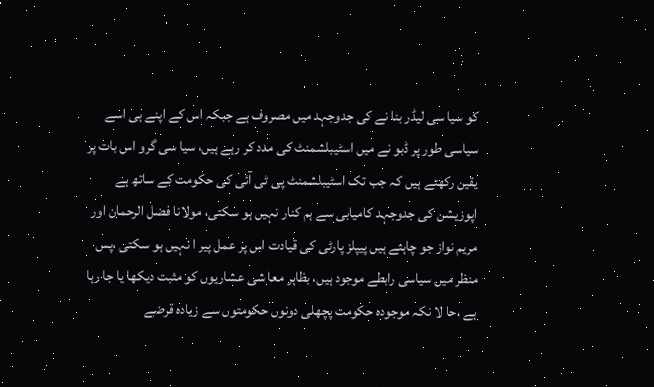کو سیا سی لیڈر بنا نے کی جدوجہد میں مصروف ہے جبکہ اس کے اپنے ہی اسے سیاسی طور پر ڈبو نے میں اسٹیبلشمنٹ کی مدد کر رہے ہیں، سیا سی گرو اس بات پر یقین رکھتے ہیں کہ جب تک اسٹیبلشمنٹ پی ٹی آئی کی حکومت کے ساتھ ہے اپوزیشن کی جدوجہد کامیابی سے ہم کنار نہیں ہو سکتی، مولانا فضل الرحمان اور مریم نواز جو چاہتے ہیں پیپلز پارٹی کی قیادت اس پر عمل پیر ا نہیں ہو سکتی ،پس منظر میں سیاسی رابطے موجود ہیں، بظاہر معا شی عشاریوں کو مثبت دیکھا یا جا رہا ہے ،حا لا نکہ موجودہ حکومت پچھلی دونوں حکومتوں سے زیادہ قرضے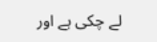لے چکی ہے اور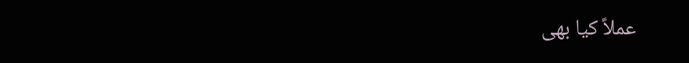عملاً کیا بھی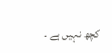کچھ نہیں ہے ۔